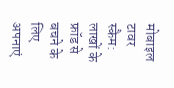मोबाइल टावर स्कैम: लाखों के फ्रॉड से बचने के लिए अपनाएं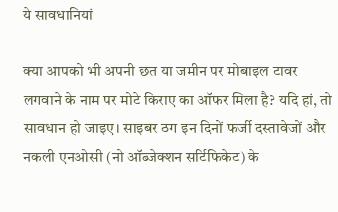ये सावधानियां

क्या आपको भी अपनी छत या जमीन पर मोबाइल टावर लगवाने के नाम पर मोटे किराए का ऑफर मिला है? यदि हां, तो सावधान हो जाइए। साइबर ठग इन दिनों फर्जी दस्तावेजों और नकली एनओसी (नो ऑब्जेक्शन सर्टिफिकेट) के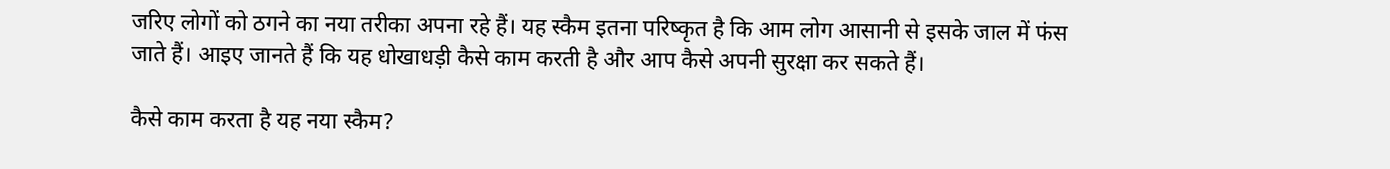जरिए लोगों को ठगने का नया तरीका अपना रहे हैं। यह स्कैम इतना परिष्कृत है कि आम लोग आसानी से इसके जाल में फंस जाते हैं। आइए जानते हैं कि यह धोखाधड़ी कैसे काम करती है और आप कैसे अपनी सुरक्षा कर सकते हैं।

कैसे काम करता है यह नया स्कैम?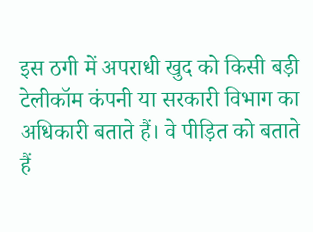इस ठगी में अपराधी खुद को किसी बड़ी टेलीकॉम कंपनी या सरकारी विभाग का अधिकारी बताते हैं। वे पीड़ित को बताते हैं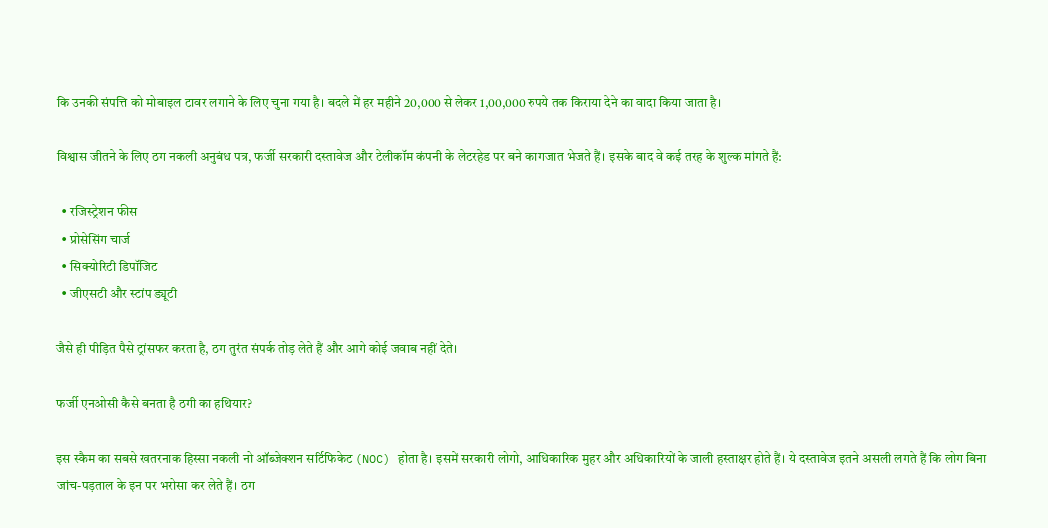कि उनकी संपत्ति को मोबाइल टावर लगाने के लिए चुना गया है। बदले में हर महीने 20,000 से लेकर 1,00,000 रुपये तक किराया देने का वादा किया जाता है।

विश्वास जीतने के लिए ठग नकली अनुबंध पत्र, फर्जी सरकारी दस्तावेज और टेलीकॉम कंपनी के लेटरहेड पर बने कागजात भेजते हैं। इसके बाद वे कई तरह के शुल्क मांगते हैं:

  • रजिस्ट्रेशन फीस
  • प्रोसेसिंग चार्ज
  • सिक्योरिटी डिपॉजिट
  • जीएसटी और स्टांप ड्यूटी

जैसे ही पीड़ित पैसे ट्रांसफर करता है, ठग तुरंत संपर्क तोड़ लेते हैं और आगे कोई जवाब नहीं देते।

फर्जी एनओसी कैसे बनता है ठगी का हथियार?

इस स्कैम का सबसे खतरनाक हिस्सा नकली नो ऑब्जेक्शन सर्टिफिकेट (NOC) होता है। इसमें सरकारी लोगो, आधिकारिक मुहर और अधिकारियों के जाली हस्ताक्षर होते हैं। ये दस्तावेज इतने असली लगते हैं कि लोग बिना जांच-पड़ताल के इन पर भरोसा कर लेते हैं। ठग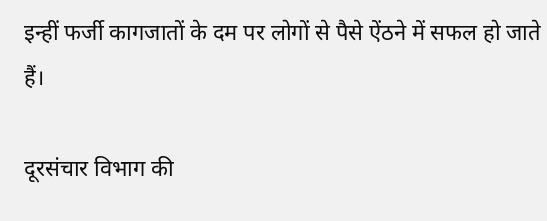इन्हीं फर्जी कागजातों के दम पर लोगों से पैसे ऐंठने में सफल हो जाते हैं।

दूरसंचार विभाग की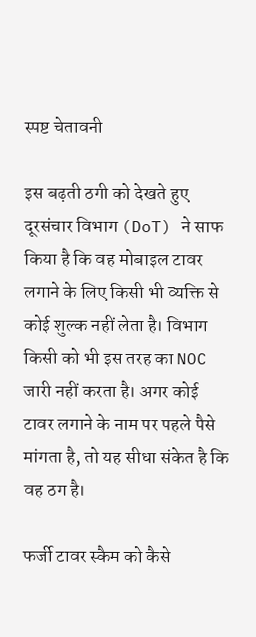स्पष्ट चेतावनी

इस बढ़ती ठगी को देखते हुए दूरसंचार विभाग (DoT) ने साफ किया है कि वह मोबाइल टावर लगाने के लिए किसी भी व्यक्ति से कोई शुल्क नहीं लेता है। विभाग किसी को भी इस तरह का NOC जारी नहीं करता है। अगर कोई टावर लगाने के नाम पर पहले पैसे मांगता है, तो यह सीधा संकेत है कि वह ठग है।

फर्जी टावर स्कैम को कैसे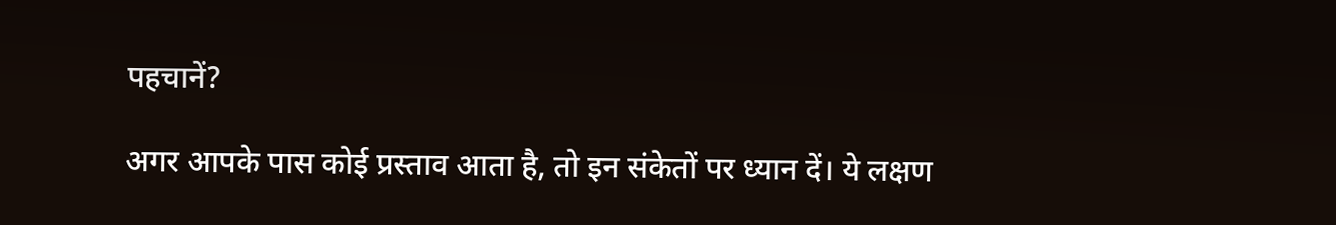पहचानें?

अगर आपके पास कोई प्रस्ताव आता है, तो इन संकेतों पर ध्यान दें। ये लक्षण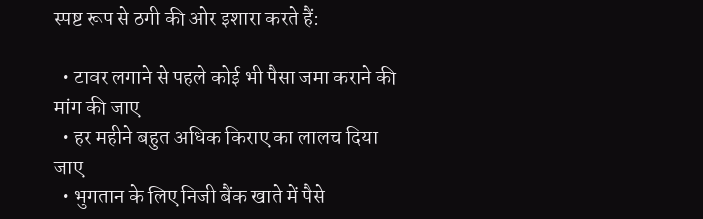स्पष्ट रूप से ठगी की ओर इशारा करते हैं:

  • टावर लगाने से पहले कोई भी पैसा जमा कराने की मांग की जाए
  • हर महीने बहुत अधिक किराए का लालच दिया जाए
  • भुगतान के लिए निजी बैंक खाते में पैसे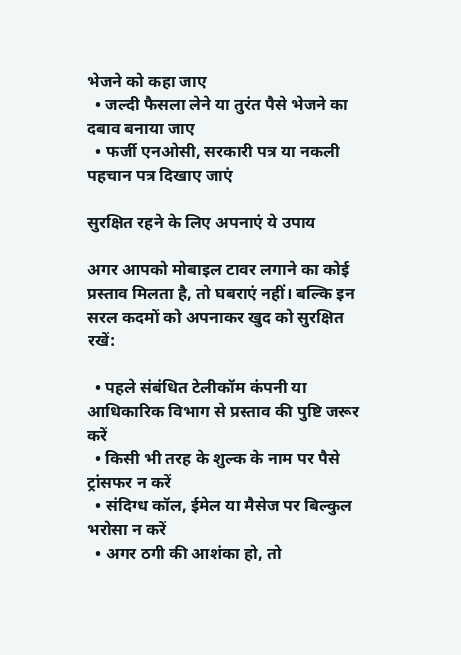भेजने को कहा जाए
  • जल्दी फैसला लेने या तुरंत पैसे भेजने का दबाव बनाया जाए
  • फर्जी एनओसी, सरकारी पत्र या नकली पहचान पत्र दिखाए जाएं

सुरक्षित रहने के लिए अपनाएं ये उपाय

अगर आपको मोबाइल टावर लगाने का कोई प्रस्ताव मिलता है, तो घबराएं नहीं। बल्कि इन सरल कदमों को अपनाकर खुद को सुरक्षित रखें:

  • पहले संबंधित टेलीकॉम कंपनी या आधिकारिक विभाग से प्रस्ताव की पुष्टि जरूर करें
  • किसी भी तरह के शुल्क के नाम पर पैसे ट्रांसफर न करें
  • संदिग्ध कॉल, ईमेल या मैसेज पर बिल्कुल भरोसा न करें
  • अगर ठगी की आशंका हो, तो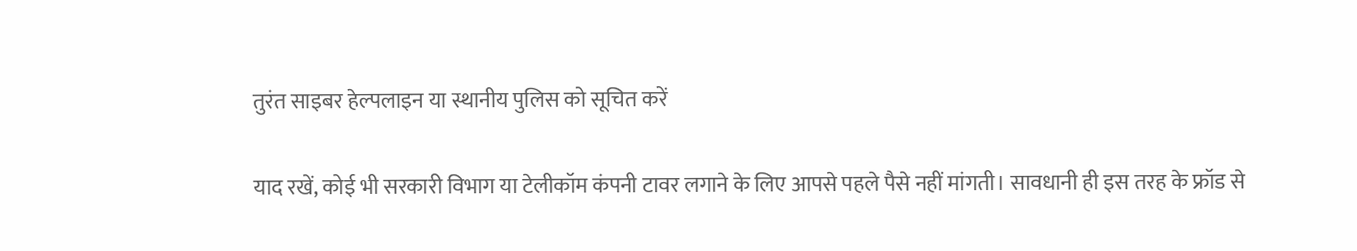तुरंत साइबर हेल्पलाइन या स्थानीय पुलिस को सूचित करें

याद रखें, कोई भी सरकारी विभाग या टेलीकॉम कंपनी टावर लगाने के लिए आपसे पहले पैसे नहीं मांगती। सावधानी ही इस तरह के फ्रॉड से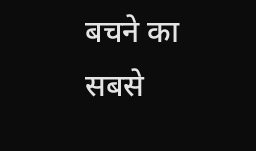बचने का सबसे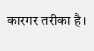कारगर तरीका है।